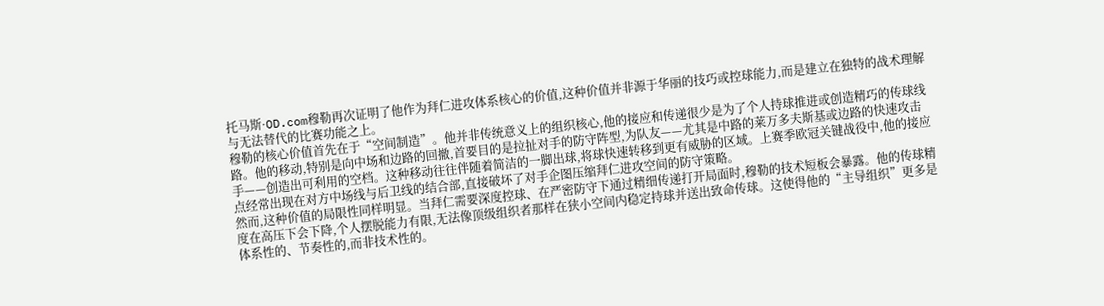托马斯·OD.com穆勒再次证明了他作为拜仁进攻体系核心的价值,这种价值并非源于华丽的技巧或控球能力,而是建立在独特的战术理解与无法替代的比赛功能之上。
穆勒的核心价值首先在于“空间制造”。他并非传统意义上的组织核心,他的接应和传递很少是为了个人持球推进或创造精巧的传球线路。他的移动,特别是向中场和边路的回撤,首要目的是拉扯对手的防守阵型,为队友——尤其是中路的莱万多夫斯基或边路的快速攻击手——创造出可利用的空档。这种移动往往伴随着简洁的一脚出球,将球快速转移到更有威胁的区域。上赛季欧冠关键战役中,他的接应点经常出现在对方中场线与后卫线的结合部,直接破坏了对手企图压缩拜仁进攻空间的防守策略。
然而,这种价值的局限性同样明显。当拜仁需要深度控球、在严密防守下通过精细传递打开局面时,穆勒的技术短板会暴露。他的传球精度在高压下会下降,个人摆脱能力有限,无法像顶级组织者那样在狭小空间内稳定持球并送出致命传球。这使得他的“主导组织”更多是体系性的、节奏性的,而非技术性的。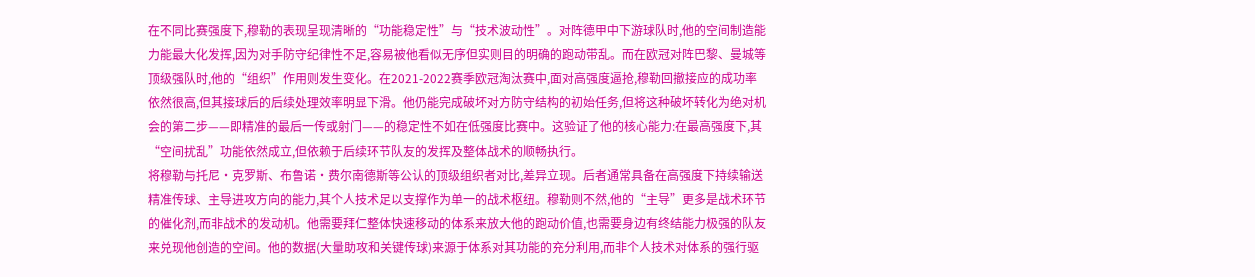在不同比赛强度下,穆勒的表现呈现清晰的“功能稳定性”与“技术波动性”。对阵德甲中下游球队时,他的空间制造能力能最大化发挥,因为对手防守纪律性不足,容易被他看似无序但实则目的明确的跑动带乱。而在欧冠对阵巴黎、曼城等顶级强队时,他的“组织”作用则发生变化。在2021-2022赛季欧冠淘汰赛中,面对高强度逼抢,穆勒回撤接应的成功率依然很高,但其接球后的后续处理效率明显下滑。他仍能完成破坏对方防守结构的初始任务,但将这种破坏转化为绝对机会的第二步——即精准的最后一传或射门——的稳定性不如在低强度比赛中。这验证了他的核心能力:在最高强度下,其“空间扰乱”功能依然成立,但依赖于后续环节队友的发挥及整体战术的顺畅执行。
将穆勒与托尼·克罗斯、布鲁诺·费尔南德斯等公认的顶级组织者对比,差异立现。后者通常具备在高强度下持续输送精准传球、主导进攻方向的能力,其个人技术足以支撑作为单一的战术枢纽。穆勒则不然,他的“主导”更多是战术环节的催化剂,而非战术的发动机。他需要拜仁整体快速移动的体系来放大他的跑动价值,也需要身边有终结能力极强的队友来兑现他创造的空间。他的数据(大量助攻和关键传球)来源于体系对其功能的充分利用,而非个人技术对体系的强行驱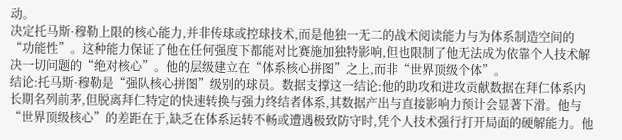动。
决定托马斯·穆勒上限的核心能力,并非传球或控球技术,而是他独一无二的战术阅读能力与为体系制造空间的“功能性”。这种能力保证了他在任何强度下都能对比赛施加独特影响,但也限制了他无法成为依靠个人技术解决一切问题的“绝对核心”。他的层级建立在“体系核心拼图”之上,而非“世界顶级个体”。
结论:托马斯·穆勒是“强队核心拼图”级别的球员。数据支撑这一结论:他的助攻和进攻贡献数据在拜仁体系内长期名列前茅,但脱离拜仁特定的快速转换与强力终结者体系,其数据产出与直接影响力预计会显著下滑。他与“世界顶级核心”的差距在于,缺乏在体系运转不畅或遭遇极致防守时,凭个人技术强行打开局面的硬解能力。他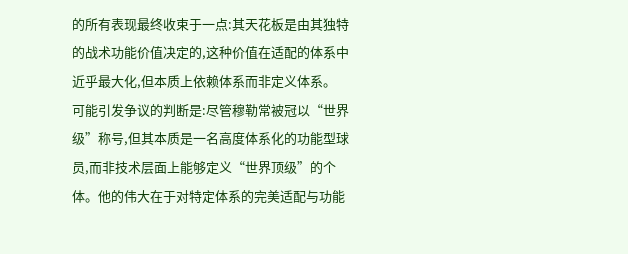的所有表现最终收束于一点:其天花板是由其独特的战术功能价值决定的,这种价值在适配的体系中近乎最大化,但本质上依赖体系而非定义体系。
可能引发争议的判断是:尽管穆勒常被冠以“世界级”称号,但其本质是一名高度体系化的功能型球员,而非技术层面上能够定义“世界顶级”的个体。他的伟大在于对特定体系的完美适配与功能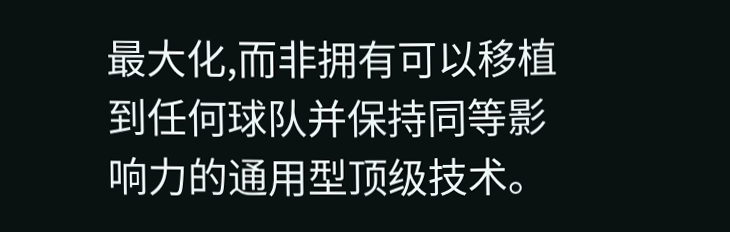最大化,而非拥有可以移植到任何球队并保持同等影响力的通用型顶级技术。